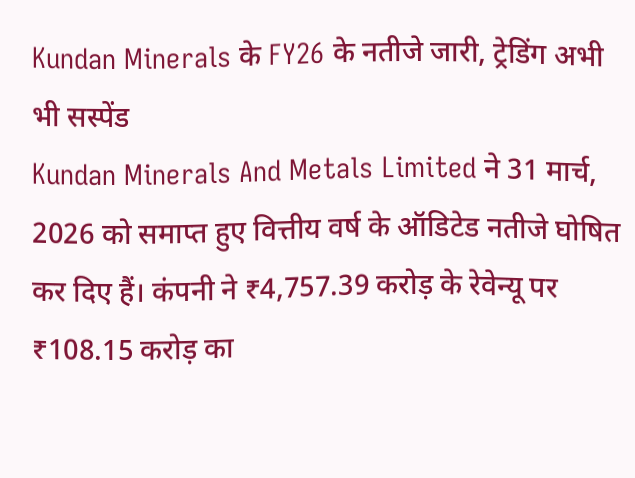Kundan Minerals के FY26 के नतीजे जारी, ट्रेडिंग अभी भी सस्पेंड
Kundan Minerals And Metals Limited ने 31 मार्च, 2026 को समाप्त हुए वित्तीय वर्ष के ऑडिटेड नतीजे घोषित कर दिए हैं। कंपनी ने ₹4,757.39 करोड़ के रेवेन्यू पर ₹108.15 करोड़ का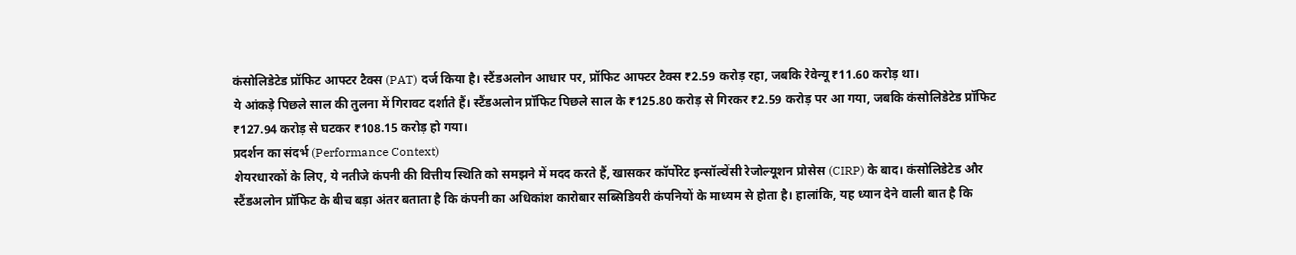कंसोलिडेटेड प्रॉफिट आफ्टर टैक्स (PAT) दर्ज किया है। स्टैंडअलोन आधार पर, प्रॉफिट आफ्टर टैक्स ₹2.59 करोड़ रहा, जबकि रेवेन्यू ₹11.60 करोड़ था।
ये आंकड़े पिछले साल की तुलना में गिरावट दर्शाते हैं। स्टैंडअलोन प्रॉफिट पिछले साल के ₹125.80 करोड़ से गिरकर ₹2.59 करोड़ पर आ गया, जबकि कंसोलिडेटेड प्रॉफिट ₹127.94 करोड़ से घटकर ₹108.15 करोड़ हो गया।
प्रदर्शन का संदर्भ (Performance Context)
शेयरधारकों के लिए, ये नतीजे कंपनी की वित्तीय स्थिति को समझने में मदद करते हैं, खासकर कॉर्पोरेट इन्सॉल्वेंसी रेजोल्यूशन प्रोसेस (CIRP) के बाद। कंसोलिडेटेड और स्टैंडअलोन प्रॉफिट के बीच बड़ा अंतर बताता है कि कंपनी का अधिकांश कारोबार सब्सिडियरी कंपनियों के माध्यम से होता है। हालांकि, यह ध्यान देने वाली बात है कि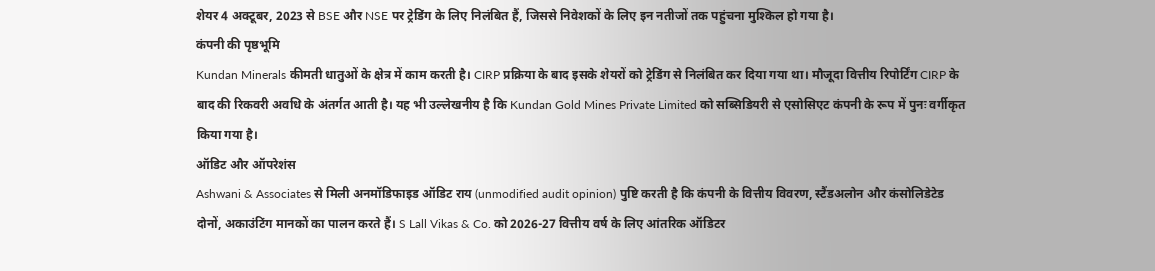शेयर 4 अक्टूबर, 2023 से BSE और NSE पर ट्रेडिंग के लिए निलंबित हैं, जिससे निवेशकों के लिए इन नतीजों तक पहुंचना मुश्किल हो गया है।
कंपनी की पृष्ठभूमि
Kundan Minerals कीमती धातुओं के क्षेत्र में काम करती है। CIRP प्रक्रिया के बाद इसके शेयरों को ट्रेडिंग से निलंबित कर दिया गया था। मौजूदा वित्तीय रिपोर्टिंग CIRP के बाद की रिकवरी अवधि के अंतर्गत आती है। यह भी उल्लेखनीय है कि Kundan Gold Mines Private Limited को सब्सिडियरी से एसोसिएट कंपनी के रूप में पुनः वर्गीकृत किया गया है।
ऑडिट और ऑपरेशंस
Ashwani & Associates से मिली अनमॉडिफाइड ऑडिट राय (unmodified audit opinion) पुष्टि करती है कि कंपनी के वित्तीय विवरण, स्टैंडअलोन और कंसोलिडेटेड दोनों, अकाउंटिंग मानकों का पालन करते हैं। S Lall Vikas & Co. को 2026-27 वित्तीय वर्ष के लिए आंतरिक ऑडिटर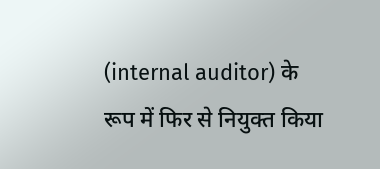(internal auditor) के रूप में फिर से नियुक्त किया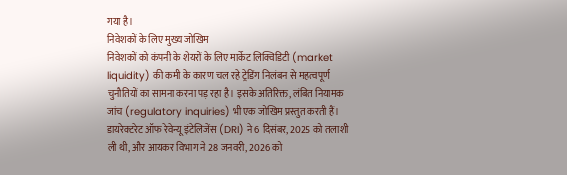गया है।
निवेशकों के लिए मुख्य जोखिम
निवेशकों को कंपनी के शेयरों के लिए मार्केट लिक्विडिटी (market liquidity) की कमी के कारण चल रहे ट्रेडिंग निलंबन से महत्वपूर्ण चुनौतियों का सामना करना पड़ रहा है। इसके अतिरिक्त, लंबित नियामक जांच (regulatory inquiries) भी एक जोखिम प्रस्तुत करती हैं। डायरेक्टरेट ऑफ रेवेन्यू इंटेलिजेंस (DRI) ने 6 दिसंबर, 2025 को तलाशी ली थी, और आयकर विभाग ने 28 जनवरी, 2026 को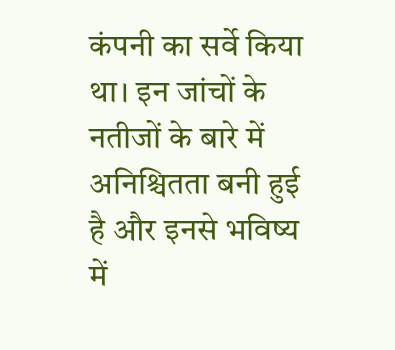कंपनी का सर्वे किया था। इन जांचों के नतीजों के बारे में अनिश्चितता बनी हुई है और इनसे भविष्य में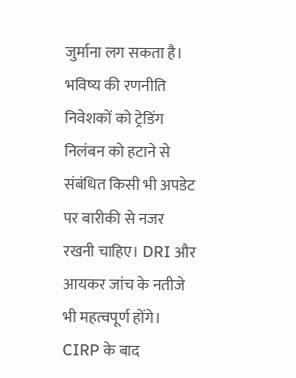जुर्माना लग सकता है।
भविष्य की रणनीति
निवेशकों को ट्रेडिंग निलंबन को हटाने से संबंधित किसी भी अपडेट पर बारीकी से नजर रखनी चाहिए। DRI और आयकर जांच के नतीजे भी महत्वपूर्ण होंगे। CIRP के बाद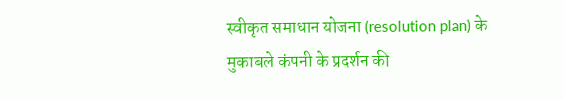स्वीकृत समाधान योजना (resolution plan) के मुकाबले कंपनी के प्रदर्शन की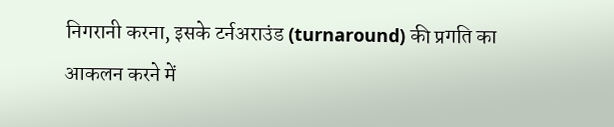निगरानी करना, इसके टर्नअराउंड (turnaround) की प्रगति का आकलन करने में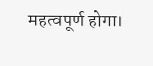महत्वपूर्ण होगा।